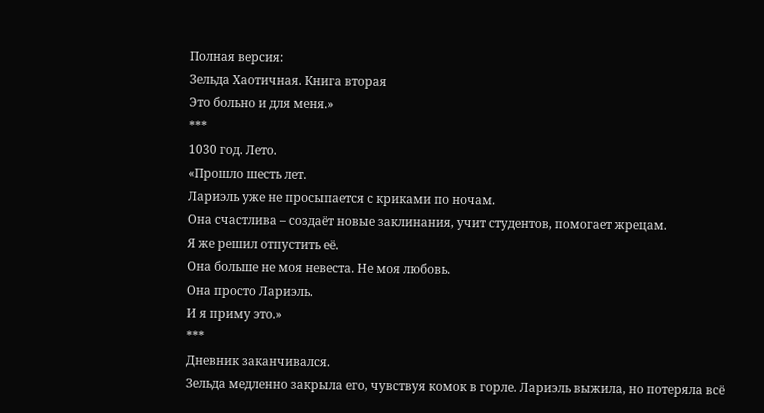Полная версия:
Зельда Хаотичная. Книга вторая
Это больно и для меня.»
***
1030 год. Лето.
«Прошло шесть лет.
Лариэль уже не просыпается с криками по ночам.
Она счастлива – создаёт новые заклинания, учит студентов, помогает жрецам.
Я же решил отпустить её.
Она больше не моя невеста. Не моя любовь.
Она просто Лариэль.
И я приму это.»
***
Дневник заканчивался.
Зельда медленно закрыла его, чувствуя комок в горле. Лариэль выжила, но потеряла всё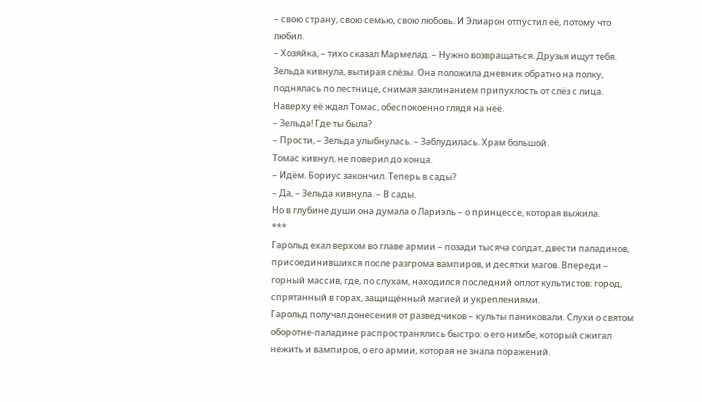– свою страну, свою семью, свою любовь. И Элиарон отпустил её, потому что любил.
– Хозяйка, – тихо сказал Мармелад. – Нужно возвращаться. Друзья ищут тебя.
Зельда кивнула, вытирая слёзы. Она положила дневник обратно на полку, поднялась по лестнице, снимая заклинанием припухлость от слёз с лица.
Наверху её ждал Томас, обеспокоенно глядя на неё.
– Зельда! Где ты была?
– Прости, – Зельда улыбнулась. – Заблудилась. Храм большой.
Томас кивнул, не поверил до конца.
– Идём. Бориус закончил. Теперь в сады?
– Да, – Зельда кивнула. – В сады.
Но в глубине души она думала о Лариэль – о принцессе, которая выжила.
***
Гарольд ехал верхом во главе армии – позади тысяча солдат, двести паладинов, присоединившихся после разгрома вампиров, и десятки магов. Впереди – горный массив, где, по слухам, находился последний оплот культистов: город, спрятанный в горах, защищённый магией и укреплениями.
Гарольд получал донесения от разведчиков – культы паниковали. Слухи о святом оборотне-паладине распространялись быстро: о его нимбе, который сжигал нежить и вампиров, о его армии, которая не знала поражений.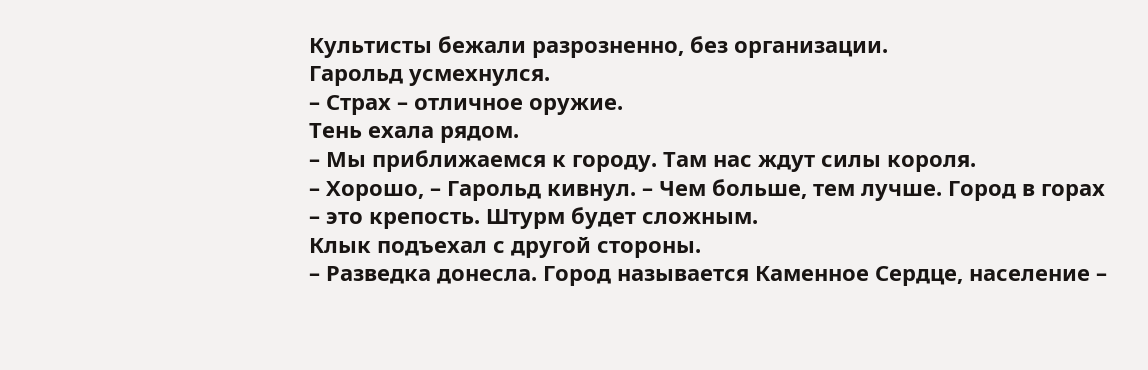Культисты бежали разрозненно, без организации.
Гарольд усмехнулся.
– Страх – отличное оружие.
Тень ехала рядом.
– Мы приближаемся к городу. Там нас ждут силы короля.
– Хорошо, – Гарольд кивнул. – Чем больше, тем лучше. Город в горах – это крепость. Штурм будет сложным.
Клык подъехал с другой стороны.
– Разведка донесла. Город называется Каменное Сердце, население –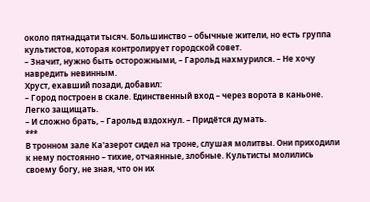около пятнадцати тысяч. Большинство – обычные жители, но есть группа культистов, которая контролирует городской совет.
– Значит, нужно быть осторожными, – Гарольд нахмурился. – Не хочу навредить невинным.
Хруст, ехавший позади, добавил:
– Город построен в скале. Единственный вход – через ворота в каньоне. Легко защищать.
– И сложно брать, – Гарольд вздохнул. – Придётся думать.
***
В тронном зале Ка'азерот сидел на троне, слушая молитвы. Они приходили к нему постоянно – тихие, отчаянные, злобные. Культисты молились своему богу, не зная, что он их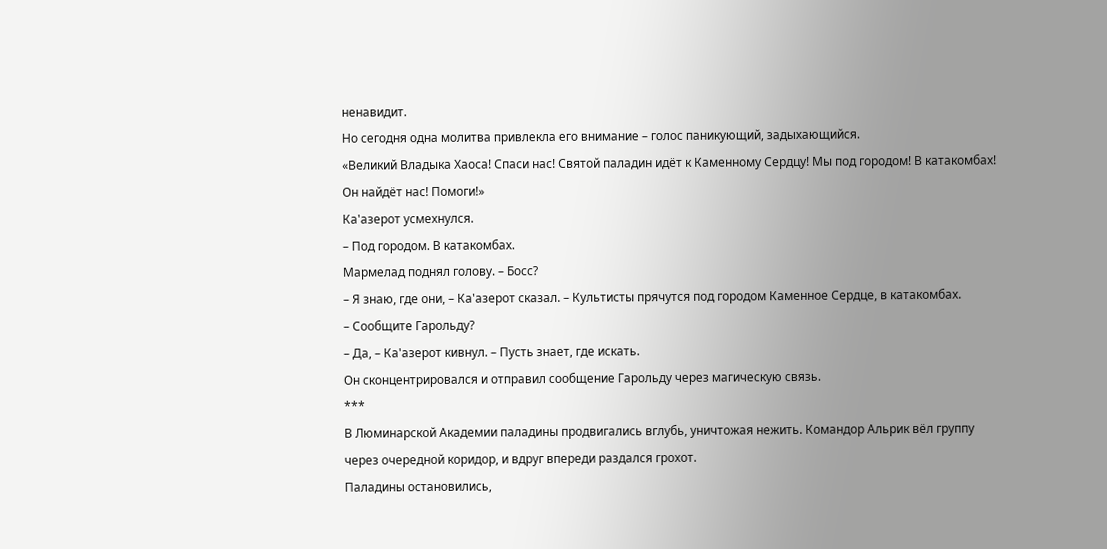ненавидит.
Но сегодня одна молитва привлекла его внимание – голос паникующий, задыхающийся.
«Великий Владыка Хаоса! Спаси нас! Святой паладин идёт к Каменному Сердцу! Мы под городом! В катакомбах! Он найдёт нас! Помоги!»
Ка'азерот усмехнулся.
– Под городом. В катакомбах.
Мармелад поднял голову. – Босс?
– Я знаю, где они, – Ка'азерот сказал. – Культисты прячутся под городом Каменное Сердце, в катакомбах.
– Сообщите Гарольду?
– Да, – Ка'азерот кивнул. – Пусть знает, где искать.
Он сконцентрировался и отправил сообщение Гарольду через магическую связь.
***
В Люминарской Академии паладины продвигались вглубь, уничтожая нежить. Командор Альрик вёл группу через очередной коридор, и вдруг впереди раздался грохот.
Паладины остановились,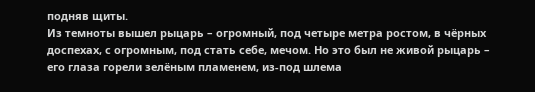подняв щиты.
Из темноты вышел рыцарь – огромный, под четыре метра ростом, в чёрных доспехах, с огромным, под стать себе, мечом. Но это был не живой рыцарь – его глаза горели зелёным пламенем, из-под шлема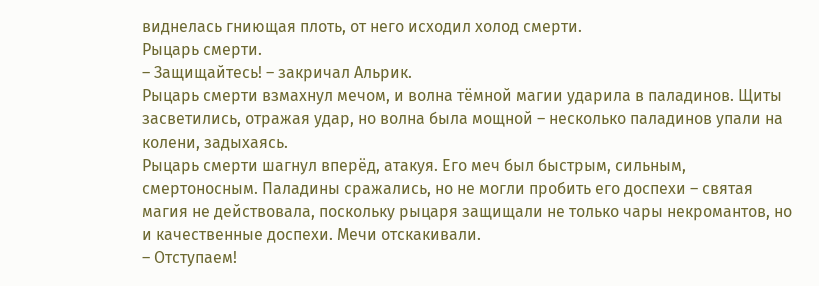виднелась гниющая плоть, от него исходил холод смерти.
Рыцарь смерти.
– Защищайтесь! – закричал Альрик.
Рыцарь смерти взмахнул мечом, и волна тёмной магии ударила в паладинов. Щиты засветились, отражая удар, но волна была мощной – несколько паладинов упали на колени, задыхаясь.
Рыцарь смерти шагнул вперёд, атакуя. Его меч был быстрым, сильным, смертоносным. Паладины сражались, но не могли пробить его доспехи – святая магия не действовала, поскольку рыцаря защищали не только чары некромантов, но и качественные доспехи. Мечи отскакивали.
– Отступаем!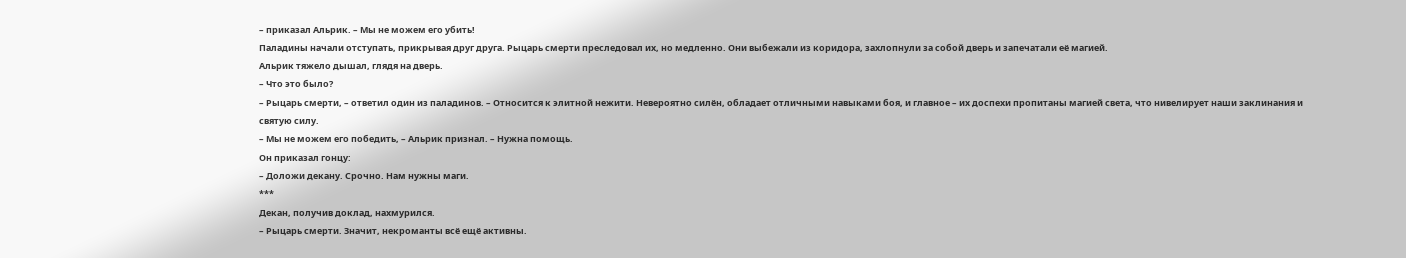– приказал Альрик. – Мы не можем его убить!
Паладины начали отступать, прикрывая друг друга. Рыцарь смерти преследовал их, но медленно. Они выбежали из коридора, захлопнули за собой дверь и запечатали её магией.
Альрик тяжело дышал, глядя на дверь.
– Что это было?
– Рыцарь смерти, – ответил один из паладинов. – Относится к элитной нежити. Невероятно силён, обладает отличными навыками боя, и главное – их доспехи пропитаны магией света, что нивелирует наши заклинания и святую силу.
– Мы не можем его победить, – Альрик признал. – Нужна помощь.
Он приказал гонцу:
– Доложи декану. Срочно. Нам нужны маги.
***
Декан, получив доклад, нахмурился.
– Рыцарь смерти. Значит, некроманты всё ещё активны.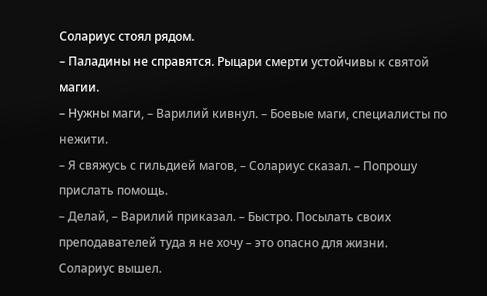Солариус стоял рядом.
– Паладины не справятся. Рыцари смерти устойчивы к святой магии.
– Нужны маги, – Варилий кивнул. – Боевые маги, специалисты по нежити.
– Я свяжусь с гильдией магов, – Солариус сказал. – Попрошу прислать помощь.
– Делай, – Варилий приказал. – Быстро. Посылать своих преподавателей туда я не хочу – это опасно для жизни.
Солариус вышел.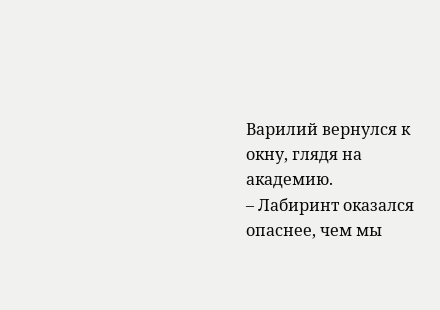Варилий вернулся к окну, глядя на академию.
– Лабиринт оказался опаснее, чем мы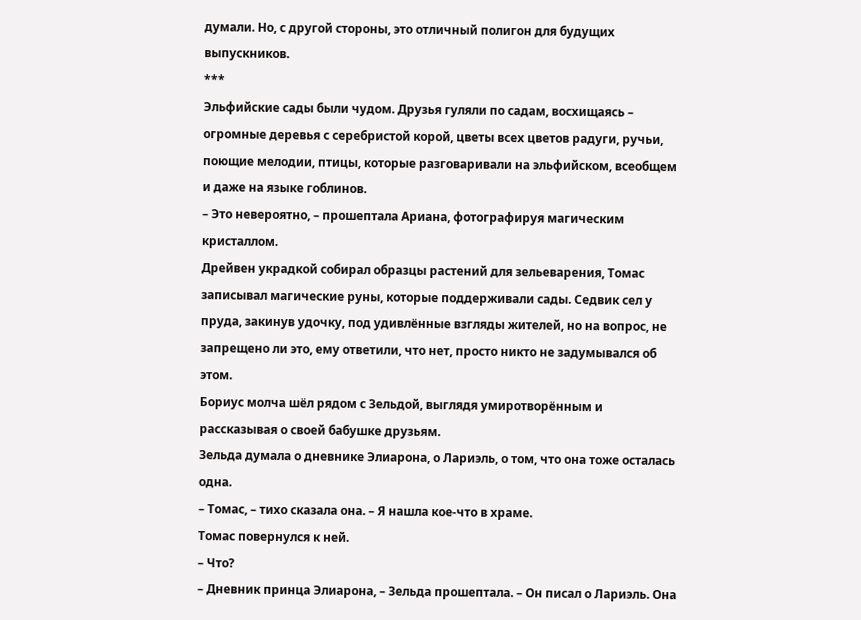думали. Но, с другой стороны, это отличный полигон для будущих выпускников.
***
Эльфийские сады были чудом. Друзья гуляли по садам, восхищаясь – огромные деревья с серебристой корой, цветы всех цветов радуги, ручьи, поющие мелодии, птицы, которые разговаривали на эльфийском, всеобщем и даже на языке гоблинов.
– Это невероятно, – прошептала Ариана, фотографируя магическим кристаллом.
Дрейвен украдкой собирал образцы растений для зельеварения, Томас записывал магические руны, которые поддерживали сады. Седвик сел у пруда, закинув удочку, под удивлённые взгляды жителей, но на вопрос, не запрещено ли это, ему ответили, что нет, просто никто не задумывался об этом.
Бориус молча шёл рядом с Зельдой, выглядя умиротворённым и рассказывая о своей бабушке друзьям.
Зельда думала о дневнике Элиарона, о Лариэль, о том, что она тоже осталась одна.
– Томас, – тихо сказала она. – Я нашла кое-что в храме.
Томас повернулся к ней.
– Что?
– Дневник принца Элиарона, – Зельда прошептала. – Он писал о Лариэль. Она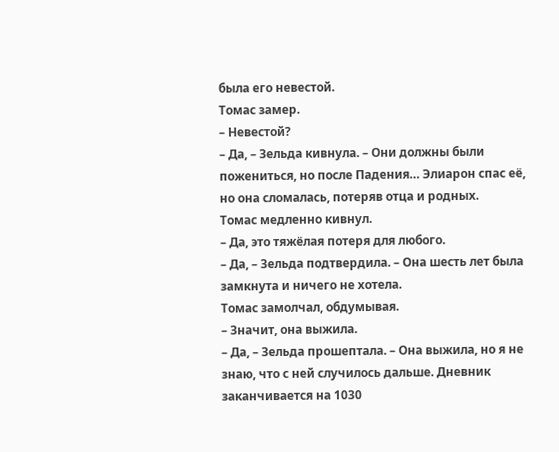была его невестой.
Томас замер.
– Невестой?
– Да, – Зельда кивнула. – Они должны были пожениться, но после Падения… Элиарон спас её, но она сломалась, потеряв отца и родных.
Томас медленно кивнул.
– Да, это тяжёлая потеря для любого.
– Да, – Зельда подтвердила. – Она шесть лет была замкнута и ничего не хотела.
Томас замолчал, обдумывая.
– Значит, она выжила.
– Да, – Зельда прошептала. – Она выжила, но я не знаю, что с ней случилось дальше. Дневник заканчивается на 1030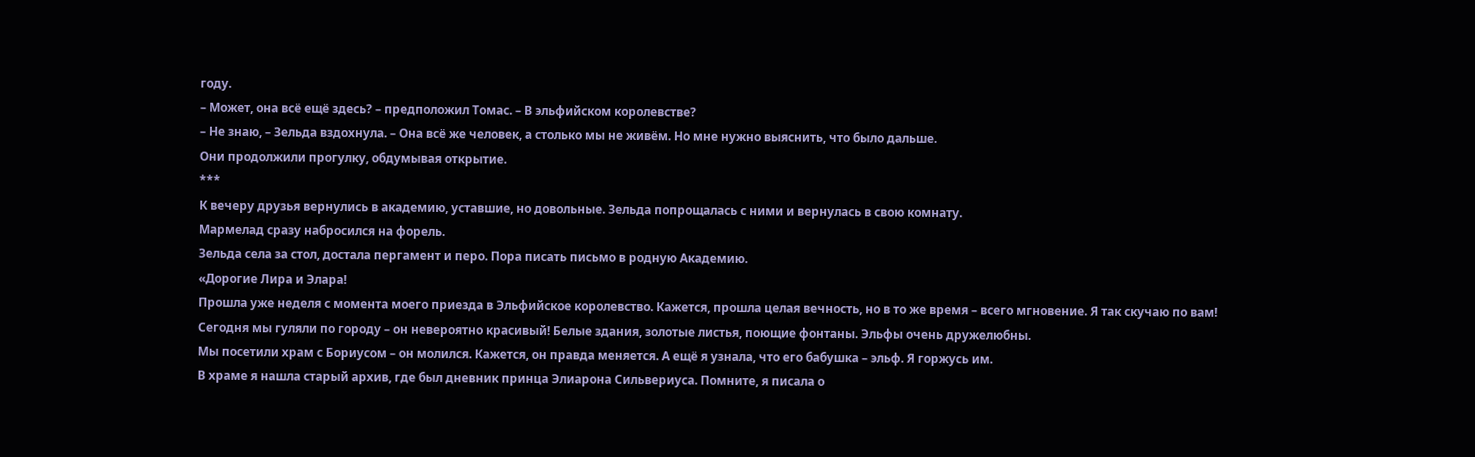году.
– Может, она всё ещё здесь? – предположил Томас. – В эльфийском королевстве?
– Не знаю, – Зельда вздохнула. – Она всё же человек, а столько мы не живём. Но мне нужно выяснить, что было дальше.
Они продолжили прогулку, обдумывая открытие.
***
К вечеру друзья вернулись в академию, уставшие, но довольные. Зельда попрощалась с ними и вернулась в свою комнату.
Мармелад сразу набросился на форель.
Зельда села за стол, достала пергамент и перо. Пора писать письмо в родную Академию.
«Дорогие Лира и Элара!
Прошла уже неделя с момента моего приезда в Эльфийское королевство. Кажется, прошла целая вечность, но в то же время – всего мгновение. Я так скучаю по вам!
Сегодня мы гуляли по городу – он невероятно красивый! Белые здания, золотые листья, поющие фонтаны. Эльфы очень дружелюбны.
Мы посетили храм с Бориусом – он молился. Кажется, он правда меняется. А ещё я узнала, что его бабушка – эльф. Я горжусь им.
В храме я нашла старый архив, где был дневник принца Элиарона Сильвериуса. Помните, я писала о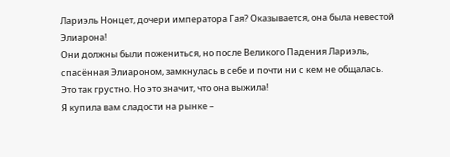Лариэль Нонцет, дочери императора Гая? Оказывается, она была невестой Элиарона!
Они должны были пожениться, но после Великого Падения Лариэль, спасённая Элиароном, замкнулась в себе и почти ни с кем не общалась.
Это так грустно. Но это значит, что она выжила!
Я купила вам сладости на рынке –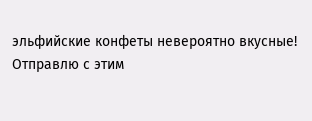эльфийские конфеты невероятно вкусные! Отправлю с этим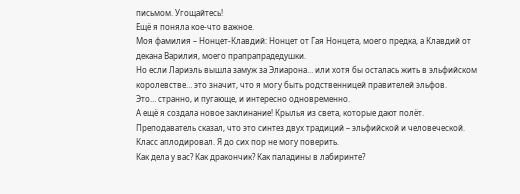письмом. Угощайтесь!
Ещё я поняла кое-что важное.
Моя фамилия – Нонцет-Клавдий: Нонцет от Гая Нонцета, моего предка, а Клавдий от декана Варилия, моего прапрапрадедушки.
Но если Лариэль вышла замуж за Элиарона… или хотя бы осталась жить в эльфийском королевстве… это значит, что я могу быть родственницей правителей эльфов.
Это… странно, и пугающе, и интересно одновременно.
А ещё я создала новое заклинание! Крылья из света, которые дают полёт. Преподаватель сказал, что это синтез двух традиций – эльфийской и человеческой. Класс аплодировал. Я до сих пор не могу поверить.
Как дела у вас? Как дракончик? Как паладины в лабиринте?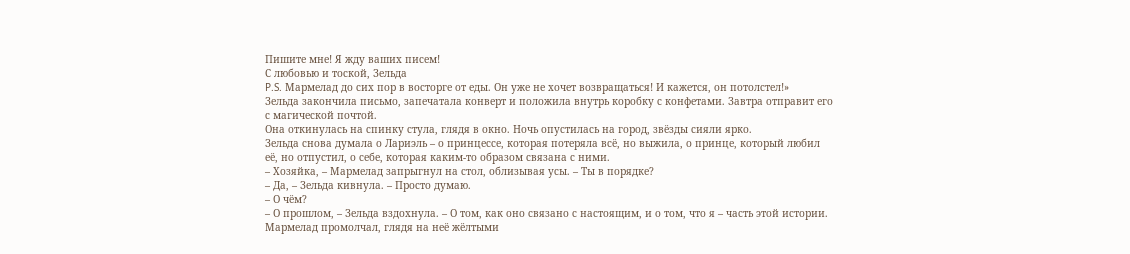Пишите мне! Я жду ваших писем!
С любовью и тоской, Зельда
P.S. Мармелад до сих пор в восторге от еды. Он уже не хочет возвращаться! И кажется, он потолстел!»
Зельда закончила письмо, запечатала конверт и положила внутрь коробку с конфетами. Завтра отправит его с магической почтой.
Она откинулась на спинку стула, глядя в окно. Ночь опустилась на город, звёзды сияли ярко.
Зельда снова думала о Лариэль – о принцессе, которая потеряла всё, но выжила, о принце, который любил её, но отпустил, о себе, которая каким-то образом связана с ними.
– Хозяйка, – Мармелад запрыгнул на стол, облизывая усы. – Ты в порядке?
– Да, – Зельда кивнула. – Просто думаю.
– О чём?
– О прошлом, – Зельда вздохнула. – О том, как оно связано с настоящим, и о том, что я – часть этой истории.
Мармелад промолчал, глядя на неё жёлтыми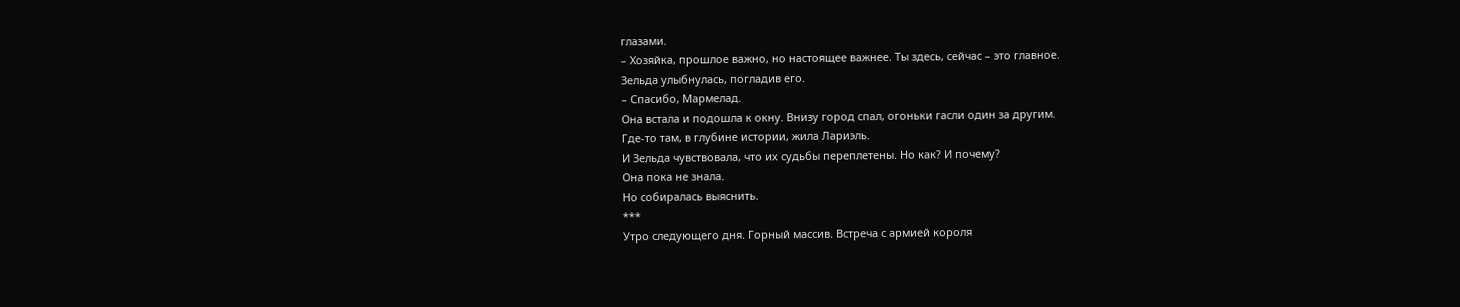глазами.
– Хозяйка, прошлое важно, но настоящее важнее. Ты здесь, сейчас – это главное.
Зельда улыбнулась, погладив его.
– Спасибо, Мармелад.
Она встала и подошла к окну. Внизу город спал, огоньки гасли один за другим.
Где-то там, в глубине истории, жила Лариэль.
И Зельда чувствовала, что их судьбы переплетены. Но как? И почему?
Она пока не знала.
Но собиралась выяснить.
***
Утро следующего дня. Горный массив. Встреча с армией короля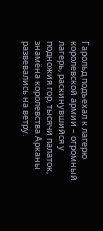Гарольд подъехал к лагерю королевской армии – огромный лагерь, раскинувшийся у подножия гор, тысячи палаток, знамёна королевства Арканы развевались на ветру.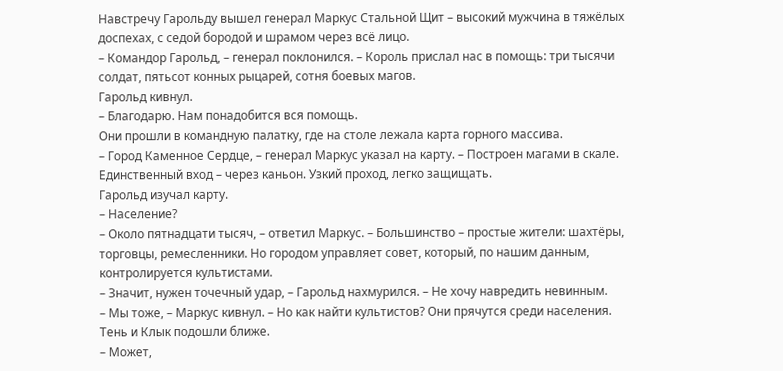Навстречу Гарольду вышел генерал Маркус Стальной Щит – высокий мужчина в тяжёлых доспехах, с седой бородой и шрамом через всё лицо.
– Командор Гарольд, – генерал поклонился. – Король прислал нас в помощь: три тысячи солдат, пятьсот конных рыцарей, сотня боевых магов.
Гарольд кивнул.
– Благодарю. Нам понадобится вся помощь.
Они прошли в командную палатку, где на столе лежала карта горного массива.
– Город Каменное Сердце, – генерал Маркус указал на карту. – Построен магами в скале. Единственный вход – через каньон. Узкий проход, легко защищать.
Гарольд изучал карту.
– Население?
– Около пятнадцати тысяч, – ответил Маркус. – Большинство – простые жители: шахтёры, торговцы, ремесленники. Но городом управляет совет, который, по нашим данным, контролируется культистами.
– Значит, нужен точечный удар, – Гарольд нахмурился. – Не хочу навредить невинным.
– Мы тоже, – Маркус кивнул. – Но как найти культистов? Они прячутся среди населения.
Тень и Клык подошли ближе.
– Может,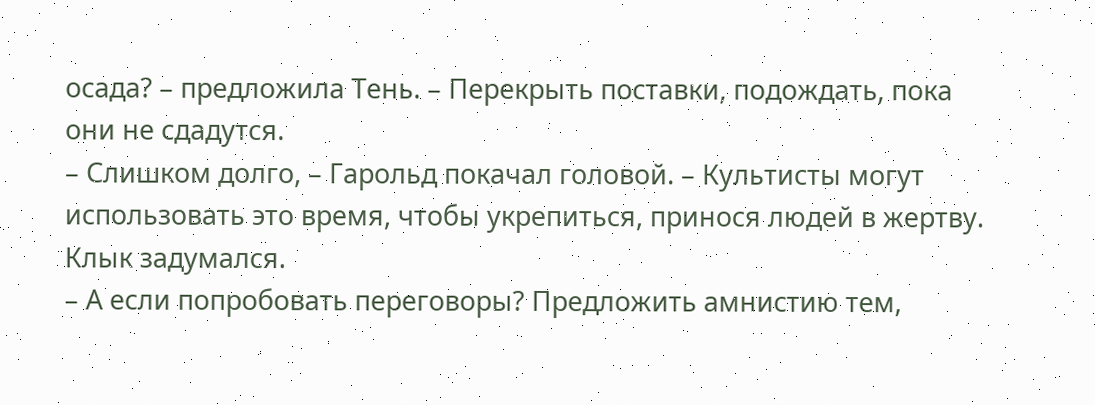осада? – предложила Тень. – Перекрыть поставки, подождать, пока они не сдадутся.
– Слишком долго, – Гарольд покачал головой. – Культисты могут использовать это время, чтобы укрепиться, принося людей в жертву.
Клык задумался.
– А если попробовать переговоры? Предложить амнистию тем,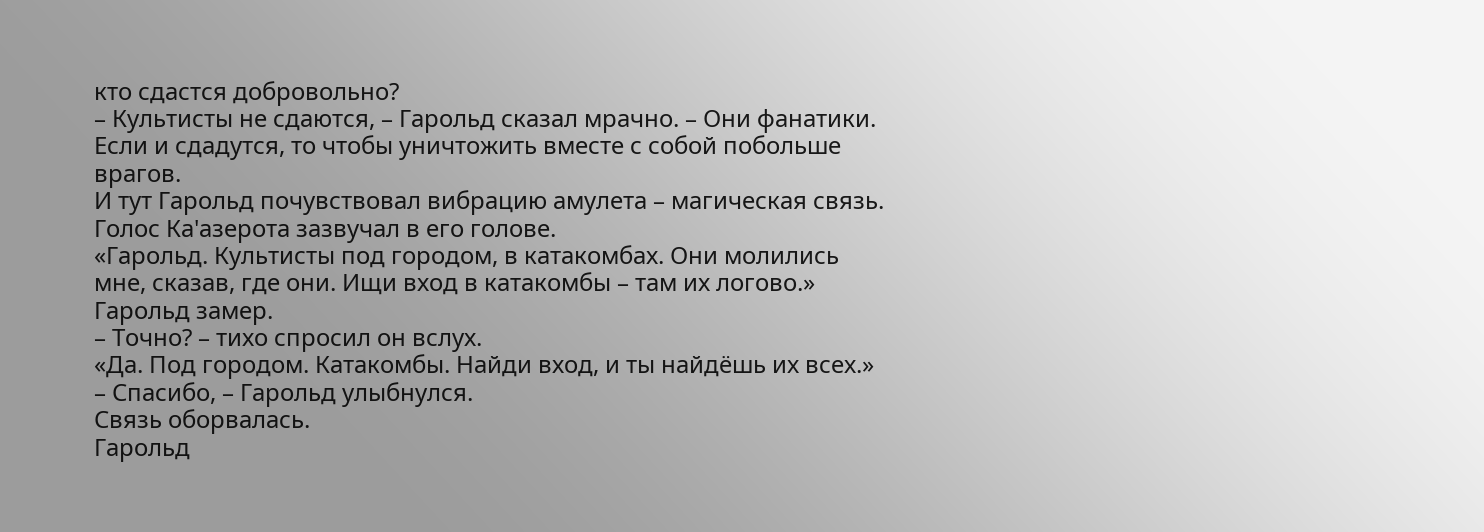кто сдастся добровольно?
– Культисты не сдаются, – Гарольд сказал мрачно. – Они фанатики. Если и сдадутся, то чтобы уничтожить вместе с собой побольше врагов.
И тут Гарольд почувствовал вибрацию амулета – магическая связь. Голос Ка'азерота зазвучал в его голове.
«Гарольд. Культисты под городом, в катакомбах. Они молились мне, сказав, где они. Ищи вход в катакомбы – там их логово.»
Гарольд замер.
– Точно? – тихо спросил он вслух.
«Да. Под городом. Катакомбы. Найди вход, и ты найдёшь их всех.»
– Спасибо, – Гарольд улыбнулся.
Связь оборвалась.
Гарольд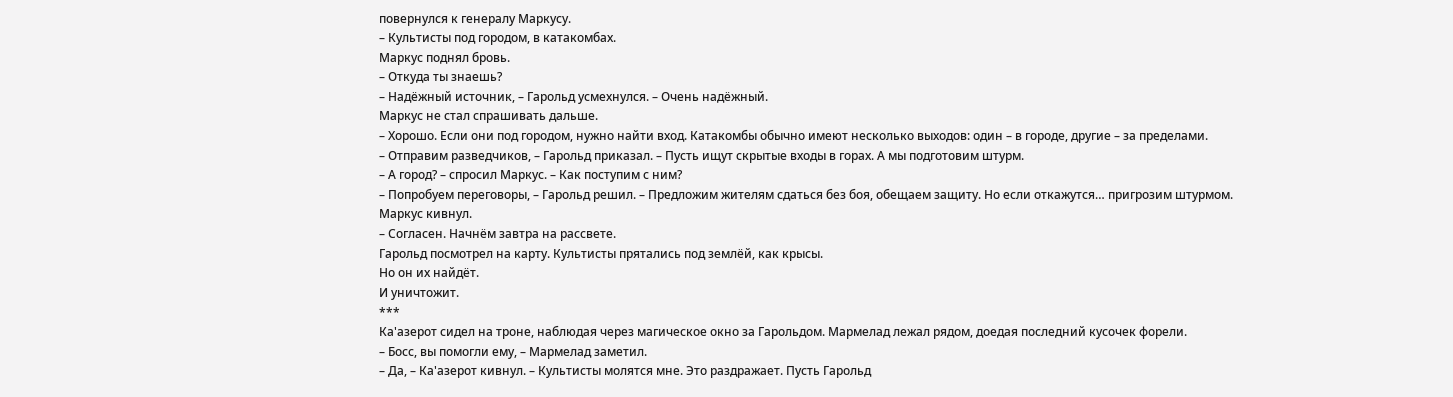повернулся к генералу Маркусу.
– Культисты под городом, в катакомбах.
Маркус поднял бровь.
– Откуда ты знаешь?
– Надёжный источник, – Гарольд усмехнулся. – Очень надёжный.
Маркус не стал спрашивать дальше.
– Хорошо. Если они под городом, нужно найти вход. Катакомбы обычно имеют несколько выходов: один – в городе, другие – за пределами.
– Отправим разведчиков, – Гарольд приказал. – Пусть ищут скрытые входы в горах. А мы подготовим штурм.
– А город? – спросил Маркус. – Как поступим с ним?
– Попробуем переговоры, – Гарольд решил. – Предложим жителям сдаться без боя, обещаем защиту. Но если откажутся… пригрозим штурмом.
Маркус кивнул.
– Согласен. Начнём завтра на рассвете.
Гарольд посмотрел на карту. Культисты прятались под землёй, как крысы.
Но он их найдёт.
И уничтожит.
***
Ка'азерот сидел на троне, наблюдая через магическое окно за Гарольдом. Мармелад лежал рядом, доедая последний кусочек форели.
– Босс, вы помогли ему, – Мармелад заметил.
– Да, – Ка'азерот кивнул. – Культисты молятся мне. Это раздражает. Пусть Гарольд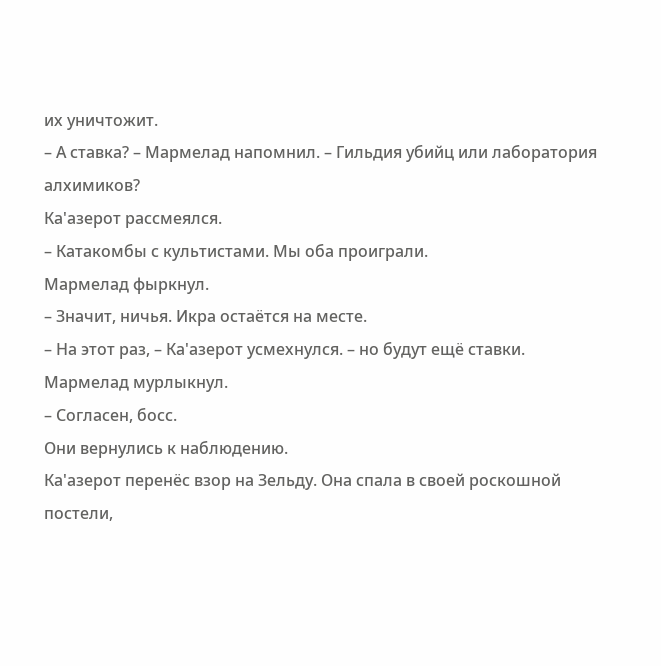их уничтожит.
– А ставка? – Мармелад напомнил. – Гильдия убийц или лаборатория алхимиков?
Ка'азерот рассмеялся.
– Катакомбы с культистами. Мы оба проиграли.
Мармелад фыркнул.
– Значит, ничья. Икра остаётся на месте.
– На этот раз, – Ка'азерот усмехнулся. – но будут ещё ставки.
Мармелад мурлыкнул.
– Согласен, босс.
Они вернулись к наблюдению.
Ка'азерот перенёс взор на Зельду. Она спала в своей роскошной постели,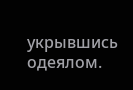укрывшись одеялом.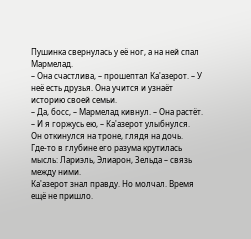Пушинка свернулась у её ног, а на ней спал Мармелад.
– Она счастлива, – прошептал Ка'азерот. – У неё есть друзья. Она учится и узнаёт историю своей семьи.
– Да, босс, – Мармелад кивнул. – Она растёт.
– И я горжусь ею, – Ка'азерот улыбнулся.
Он откинулся на троне, глядя на дочь.
Где-то в глубине его разума крутилась мысль: Лариэль, Элиарон, Зельда – связь между ними.
Ка'азерот знал правду. Но молчал. Время ещё не пришло.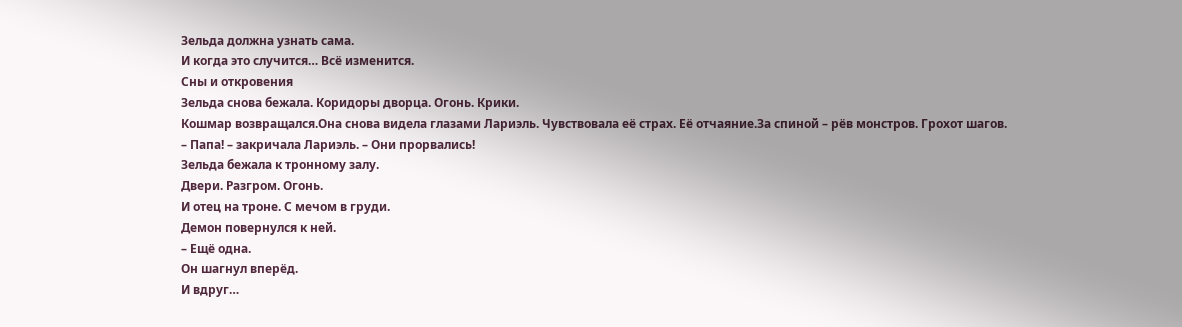Зельда должна узнать сама.
И когда это случится… Всё изменится.
Сны и откровения
Зельда снова бежала. Коридоры дворца. Огонь. Крики.
Кошмар возвращался.Она снова видела глазами Лариэль. Чувствовала её страх. Её отчаяние.За спиной – рёв монстров. Грохот шагов.
– Папа! – закричала Лариэль. – Они прорвались!
Зельда бежала к тронному залу.
Двери. Разгром. Огонь.
И отец на троне. С мечом в груди.
Демон повернулся к ней.
– Ещё одна.
Он шагнул вперёд.
И вдруг…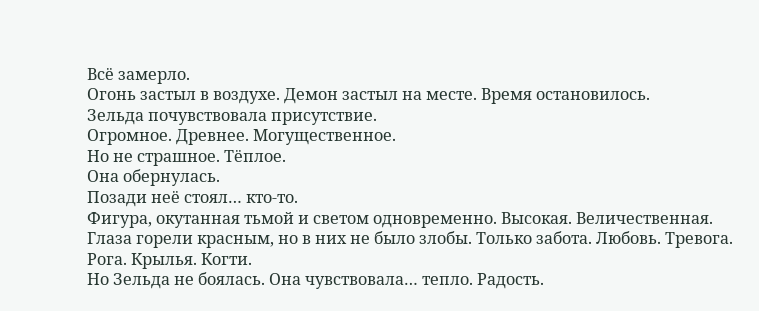Всё замерло.
Огонь застыл в воздухе. Демон застыл на месте. Время остановилось.
Зельда почувствовала присутствие.
Огромное. Древнее. Могущественное.
Но не страшное. Тёплое.
Она обернулась.
Позади неё стоял… кто-то.
Фигура, окутанная тьмой и светом одновременно. Высокая. Величественная.
Глаза горели красным, но в них не было злобы. Только забота. Любовь. Тревога.
Рога. Крылья. Когти.
Но Зельда не боялась. Она чувствовала… тепло. Радость.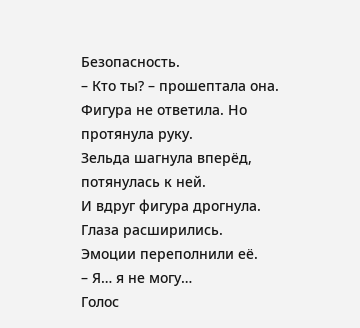Безопасность.
– Кто ты? – прошептала она.
Фигура не ответила. Но протянула руку.
Зельда шагнула вперёд, потянулась к ней.
И вдруг фигура дрогнула.
Глаза расширились. Эмоции переполнили её.
– Я… я не могу…
Голос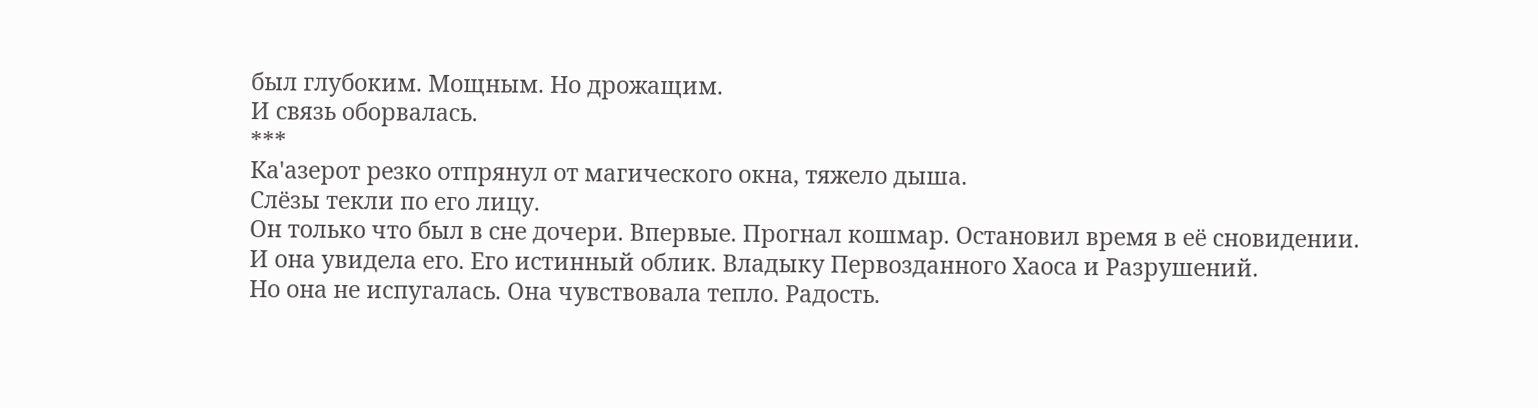был глубоким. Мощным. Но дрожащим.
И связь оборвалась.
***
Ка'азерот резко отпрянул от магического окна, тяжело дыша.
Слёзы текли по его лицу.
Он только что был в сне дочери. Впервые. Прогнал кошмар. Остановил время в её сновидении.
И она увидела его. Его истинный облик. Владыку Первозданного Хаоса и Разрушений.
Но она не испугалась. Она чувствовала тепло. Радость.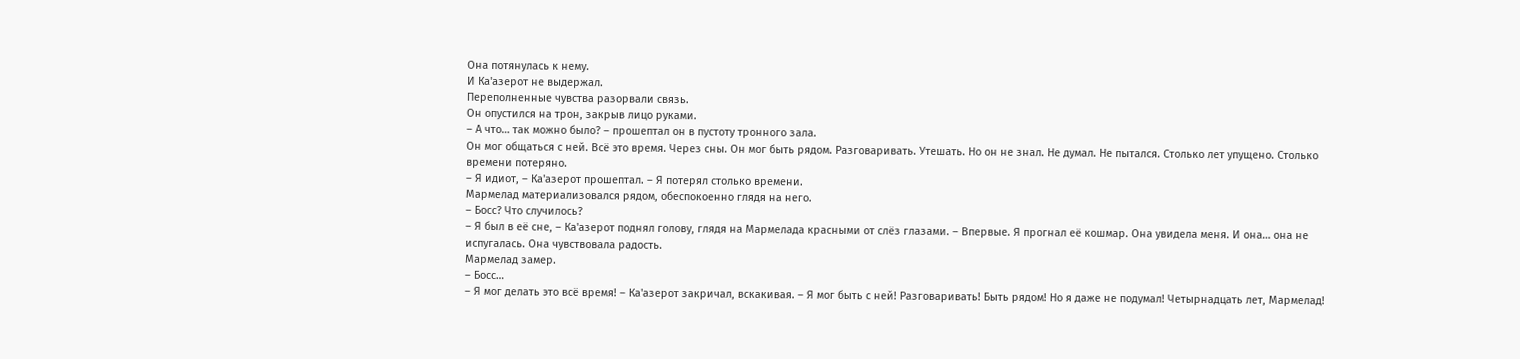Она потянулась к нему.
И Ка'азерот не выдержал.
Переполненные чувства разорвали связь.
Он опустился на трон, закрыв лицо руками.
– А что… так можно было? – прошептал он в пустоту тронного зала.
Он мог общаться с ней. Всё это время. Через сны. Он мог быть рядом. Разговаривать. Утешать. Но он не знал. Не думал. Не пытался. Столько лет упущено. Столько времени потеряно.
– Я идиот, – Ка'азерот прошептал. – Я потерял столько времени.
Мармелад материализовался рядом, обеспокоенно глядя на него.
– Босс? Что случилось?
– Я был в её сне, – Ка'азерот поднял голову, глядя на Мармелада красными от слёз глазами. – Впервые. Я прогнал её кошмар. Она увидела меня. И она… она не испугалась. Она чувствовала радость.
Мармелад замер.
– Босс…
– Я мог делать это всё время! – Ка'азерот закричал, вскакивая. – Я мог быть с ней! Разговаривать! Быть рядом! Но я даже не подумал! Четырнадцать лет, Мармелад!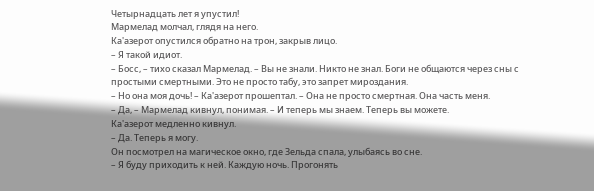Четырнадцать лет я упустил!
Мармелад молчал, глядя на него.
Ка'азерот опустился обратно на трон, закрыв лицо.
– Я такой идиот.
– Босс, – тихо сказал Мармелад. – Вы не знали. Никто не знал. Боги не общаются через сны с простыми смертными. Это не просто табу, это запрет мироздания.
– Но она моя дочь! – Ка'азерот прошептал. – Она не просто смертная. Она часть меня.
– Да, – Мармелад кивнул, понимая. – И теперь мы знаем. Теперь вы можете.
Ка'азерот медленно кивнул.
– Да. Теперь я могу.
Он посмотрел на магическое окно, где Зельда спала, улыбаясь во сне.
– Я буду приходить к ней. Каждую ночь. Прогонять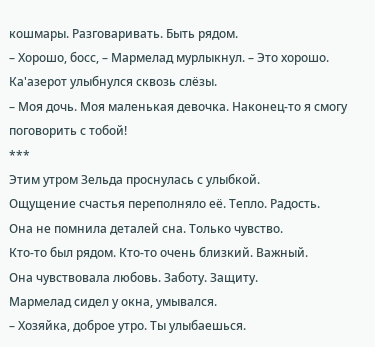кошмары. Разговаривать. Быть рядом.
– Хорошо, босс, – Мармелад мурлыкнул. – Это хорошо.
Ка'азерот улыбнулся сквозь слёзы.
– Моя дочь. Моя маленькая девочка. Наконец-то я смогу поговорить с тобой!
***
Этим утром Зельда проснулась с улыбкой.
Ощущение счастья переполняло её. Тепло. Радость.
Она не помнила деталей сна. Только чувство.
Кто-то был рядом. Кто-то очень близкий. Важный.
Она чувствовала любовь. Заботу. Защиту.
Мармелад сидел у окна, умывался.
– Хозяйка, доброе утро. Ты улыбаешься.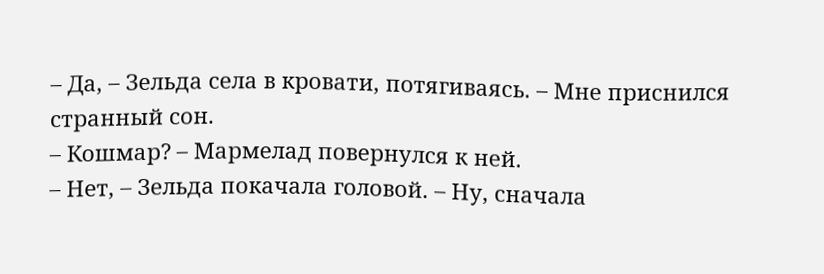– Да, – Зельда села в кровати, потягиваясь. – Мне приснился странный сон.
– Кошмар? – Мармелад повернулся к ней.
– Нет, – Зельда покачала головой. – Ну, сначала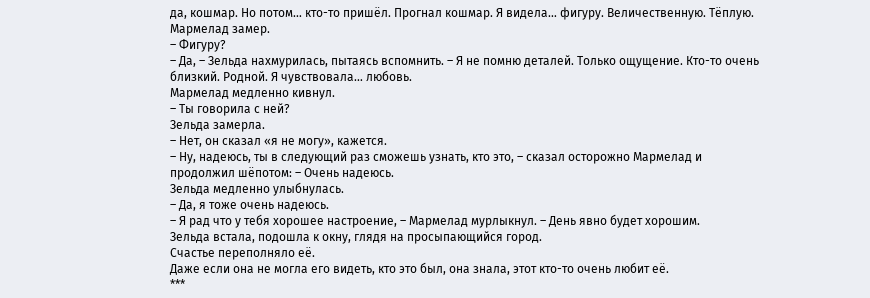да, кошмар. Но потом… кто-то пришёл. Прогнал кошмар. Я видела… фигуру. Величественную. Тёплую.
Мармелад замер.
– Фигуру?
– Да, – Зельда нахмурилась, пытаясь вспомнить. – Я не помню деталей. Только ощущение. Кто-то очень близкий. Родной. Я чувствовала… любовь.
Мармелад медленно кивнул.
– Ты говорила с ней?
Зельда замерла.
– Нет, он сказал «я не могу», кажется.
– Ну, надеюсь, ты в следующий раз сможешь узнать, кто это, – сказал осторожно Мармелад и продолжил шёпотом: – Очень надеюсь.
Зельда медленно улыбнулась.
– Да, я тоже очень надеюсь.
– Я рад что у тебя хорошее настроение, – Мармелад мурлыкнул. – День явно будет хорошим.
Зельда встала, подошла к окну, глядя на просыпающийся город.
Счастье переполняло её.
Даже если она не могла его видеть, кто это был, она знала, этот кто-то очень любит её.
***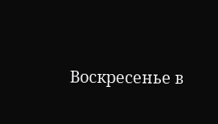Воскресенье в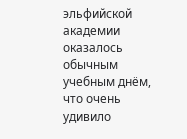эльфийской академии оказалось обычным учебным днём, что очень удивило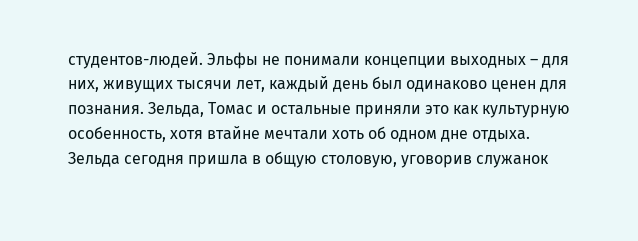студентов-людей. Эльфы не понимали концепции выходных – для них, живущих тысячи лет, каждый день был одинаково ценен для познания. Зельда, Томас и остальные приняли это как культурную особенность, хотя втайне мечтали хоть об одном дне отдыха.
Зельда сегодня пришла в общую столовую, уговорив служанок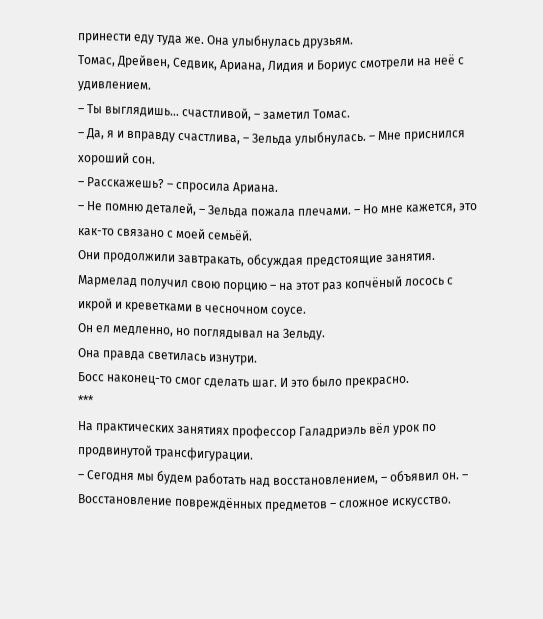принести еду туда же. Она улыбнулась друзьям.
Томас, Дрейвен, Седвик, Ариана, Лидия и Бориус смотрели на неё с удивлением.
– Ты выглядишь… счастливой, – заметил Томас.
– Да, я и вправду счастлива, – Зельда улыбнулась. – Мне приснился хороший сон.
– Расскажешь? – спросила Ариана.
– Не помню деталей, – Зельда пожала плечами. – Но мне кажется, это как-то связано с моей семьёй.
Они продолжили завтракать, обсуждая предстоящие занятия.
Мармелад получил свою порцию – на этот раз копчёный лосось с икрой и креветками в чесночном соусе.
Он ел медленно, но поглядывал на Зельду.
Она правда светилась изнутри.
Босс наконец-то смог сделать шаг. И это было прекрасно.
***
На практических занятиях профессор Галадриэль вёл урок по продвинутой трансфигурации.
– Сегодня мы будем работать над восстановлением, – объявил он. – Восстановление повреждённых предметов – сложное искусство.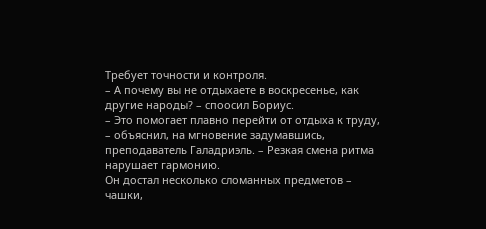Требует точности и контроля.
– А почему вы не отдыхаете в воскресенье, как другие народы? – споосил Бориус.
– Это помогает плавно перейти от отдыха к труду, – объяснил, на мгновение задумавшись, преподаватель Галадриэль. – Резкая смена ритма нарушает гармонию.
Он достал несколько сломанных предметов – чашки,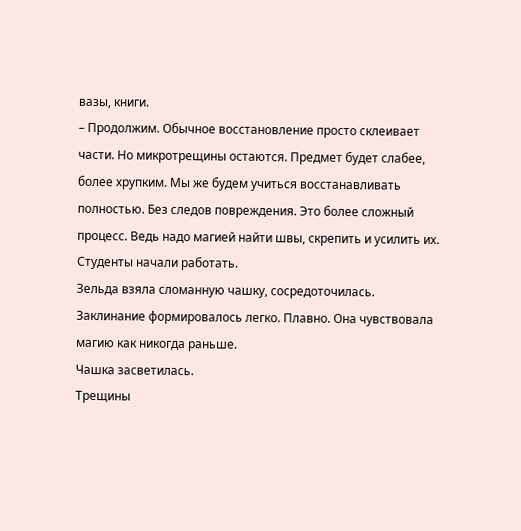вазы, книги.
– Продолжим. Обычное восстановление просто склеивает части. Но микротрещины остаются. Предмет будет слабее, более хрупким. Мы же будем учиться восстанавливать полностью. Без следов повреждения. Это более сложный процесс. Ведь надо магией найти швы, скрепить и усилить их.
Студенты начали работать.
Зельда взяла сломанную чашку, сосредоточилась.
Заклинание формировалось легко. Плавно. Она чувствовала магию как никогда раньше.
Чашка засветилась.
Трещины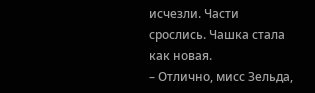исчезли. Части срослись. Чашка стала как новая.
– Отлично, мисс Зельда,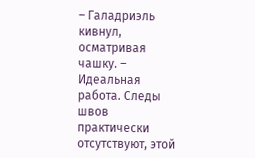– Галадриэль кивнул, осматривая чашку. – Идеальная работа. Следы швов практически отсутствуют, этой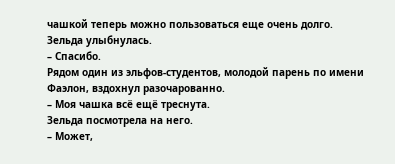чашкой теперь можно пользоваться еще очень долго.
Зельда улыбнулась.
– Спасибо.
Рядом один из эльфов-студентов, молодой парень по имени Фаэлон, вздохнул разочарованно.
– Моя чашка всё ещё треснута.
Зельда посмотрела на него.
– Может,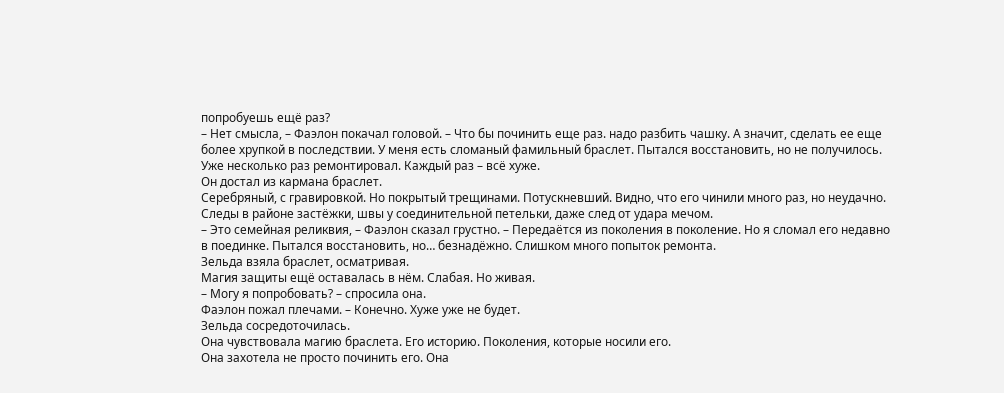попробуешь ещё раз?
– Нет смысла, – Фаэлон покачал головой. – Что бы починить еще раз. надо разбить чашку. А значит, сделать ее еще более хрупкой в последствии. У меня есть сломаный фамильный браслет. Пытался восстановить, но не получилось. Уже несколько раз ремонтировал. Каждый раз – всё хуже.
Он достал из кармана браслет.
Серебряный, с гравировкой. Но покрытый трещинами. Потускневший. Видно, что его чинили много раз, но неудачно. Следы в районе застёжки, швы у соединительной петельки, даже след от удара мечом.
– Это семейная реликвия, – Фаэлон сказал грустно. – Передаётся из поколения в поколение. Но я сломал его недавно в поединке. Пытался восстановить, но… безнадёжно. Слишком много попыток ремонта.
Зельда взяла браслет, осматривая.
Магия защиты ещё оставалась в нём. Слабая. Но живая.
– Могу я попробовать? – спросила она.
Фаэлон пожал плечами. – Конечно. Хуже уже не будет.
Зельда сосредоточилась.
Она чувствовала магию браслета. Его историю. Поколения, которые носили его.
Она захотела не просто починить его. Она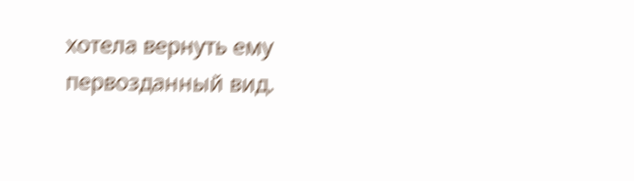хотела вернуть ему первозданный вид.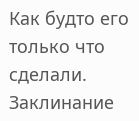Как будто его только что сделали.
Заклинание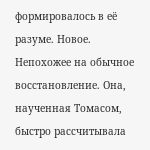формировалось в её разуме. Новое. Непохожее на обычное восстановление. Она, наученная Томасом, быстро рассчитывала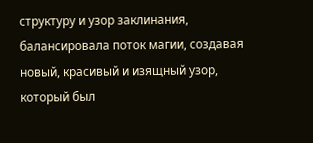структуру и узор заклинания, балансировала поток магии, создавая новый, красивый и изящный узор, который был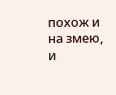похож и на змею, и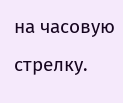на часовую стрелку.